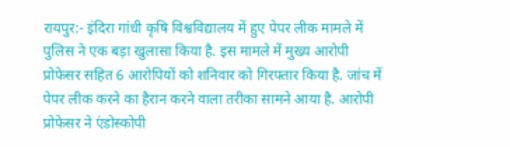रायपुर:- इंदिरा गांधी कृषि विश्वविद्यालय में हुए पेपर लीक मामले में पुलिस ने एक बड़ा खुलासा किया है. इस मामले में मुख्य आरोपी प्रोफेसर सहित 6 आरोपियों को शनिवार को गिरफ्तार किया है. जांच में पेपर लीक करने का हैरान करने वाला तरीका सामने आया है. आरोपी प्रोफेसर ने एंडोस्कोपी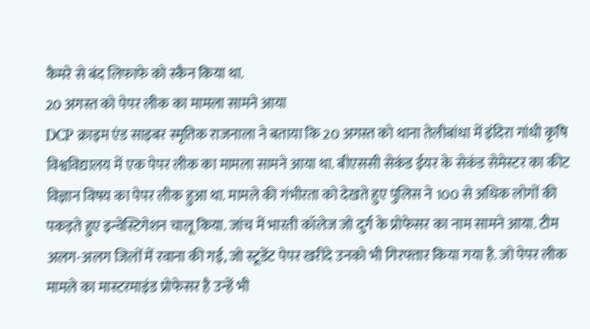कैमरे से बंद लिफाफे को स्कैन किया था.
20 अगस्त को पेपर लीक का मामला सामने आया
DCP क्राइम एंड साइबर स्मृतिक राजनाला ने बताया कि 20 अगस्त को थाना तेलीबांधा में इंदिरा गांधी कृषि विश्वविद्यालय में एक पेपर लीक का मामला सामने आया था. बीएससी सेकंड ईयर के सेकंड सेमेस्टर का कीट विज्ञान विषय का पेपर लीक हुआ था. मामले की गंभीरता को देखते हुए पुलिस ने 100 से अधिक लोगों की पकड़ते हुए इन्वेस्टिगेशन चालू किया. जांच में भारती कॉलेज जो दुर्ग के प्रोफेसर का नाम सामने आया. टीम अलग-अलग जिलों में रवाना की गई, जो स्टूडेंट पेपर खरीदे उनको भी गिरफ्तार किया गया है. जो पेपर लीक मामले का मास्टरमाइंड प्रोफेसर है उन्हें भी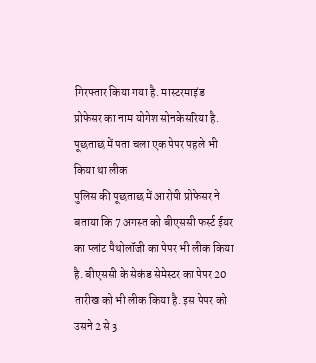गिरफ्तार किया गया है. मास्टरमाइंड प्रोफेसर का नाम योगेश सोनकेसरिया है.
पूछताछ में पता चला एक पेपर पहले भी किया था लीक
पुलिस की पूछताछ में आरोपी प्रोफेसर ने बताया कि 7 अगस्त को बीएससी फर्स्ट ईयर का प्लांट पैथोलॉजी का पेपर भी लीक किया है. बीएससी के सेकंड सेमेस्टर का पेपर 20 तारीख को भी लीक किया है. इस पेपर को उसने 2 से 3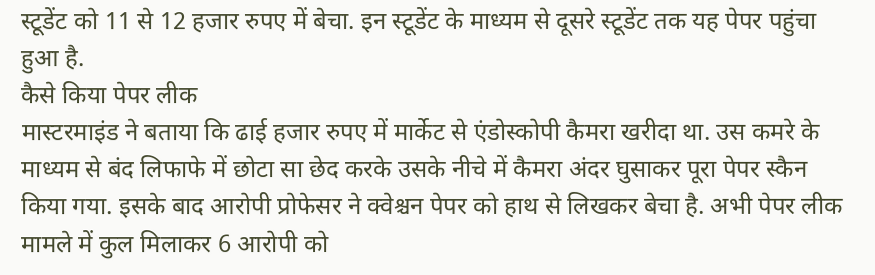स्टूडेंट को 11 से 12 हजार रुपए में बेचा. इन स्टूडेंट के माध्यम से दूसरे स्टूडेंट तक यह पेपर पहुंचा हुआ है.
कैसे किया पेपर लीक
मास्टरमाइंड ने बताया कि ढाई हजार रुपए में मार्केट से एंडोस्कोपी कैमरा खरीदा था. उस कमरे के माध्यम से बंद लिफाफे में छोटा सा छेद करके उसके नीचे में कैमरा अंदर घुसाकर पूरा पेपर स्कैन किया गया. इसके बाद आरोपी प्रोफेसर ने क्वेश्चन पेपर को हाथ से लिखकर बेचा है. अभी पेपर लीक मामले में कुल मिलाकर 6 आरोपी को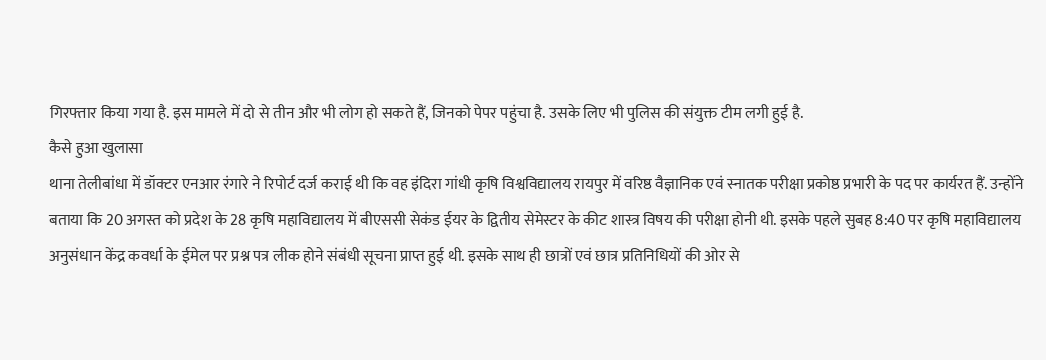गिरफ्तार किया गया है. इस मामले में दो से तीन और भी लोग हो सकते हैं, जिनको पेपर पहुंचा है. उसके लिए भी पुलिस की संयुक्त टीम लगी हुई है.
कैसे हुआ खुलासा
थाना तेलीबांधा में डॉक्टर एनआर रंगारे ने रिपोर्ट दर्ज कराई थी कि वह इंदिरा गांधी कृषि विश्वविद्यालय रायपुर में वरिष्ठ वैज्ञानिक एवं स्नातक परीक्षा प्रकोष्ठ प्रभारी के पद पर कार्यरत हैं. उन्होंने बताया कि 20 अगस्त को प्रदेश के 28 कृषि महाविद्यालय में बीएससी सेकंड ईयर के द्वितीय सेमेस्टर के कीट शास्त्र विषय की परीक्षा होनी थी. इसके पहले सुबह 8:40 पर कृषि महाविद्यालय अनुसंधान केंद्र कवर्धा के ईमेल पर प्रश्न पत्र लीक होने संबंधी सूचना प्राप्त हुई थी. इसके साथ ही छात्रों एवं छात्र प्रतिनिधियों की ओर से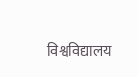विश्वविद्यालय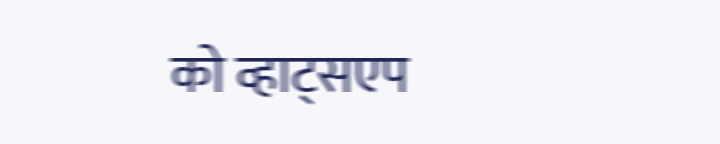को व्हाट्सएप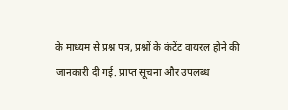के माध्यम से प्रश्न पत्र, प्रश्नों के कंटेंट वायरल होने की जानकारी दी गई. प्राप्त सूचना और उपलब्ध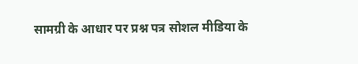सामग्री के आधार पर प्रश्न पत्र सोशल मीडिया के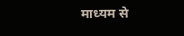माध्यम से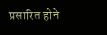प्रसारित होने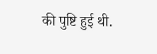की पुष्टि हुई थी.